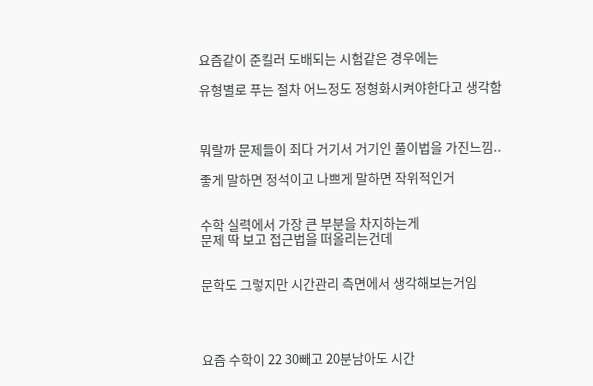요즘같이 준킬러 도배되는 시험같은 경우에는

유형별로 푸는 절차 어느정도 정형화시켜야한다고 생각함



뭐랄까 문제들이 죄다 거기서 거기인 풀이법을 가진느낌..

좋게 말하면 정석이고 나쁘게 말하면 작위적인거


수학 실력에서 가장 큰 부분을 차지하는게
문제 딱 보고 접근법을 떠올리는건데


문학도 그렇지만 시간관리 측면에서 생각해보는거임




요즘 수학이 22 30빼고 20분남아도 시간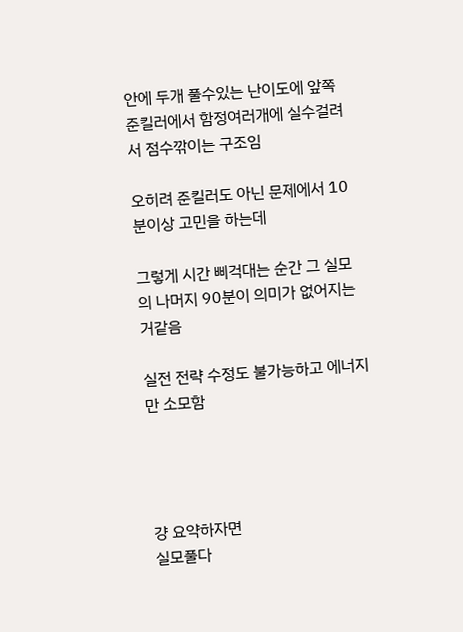안에 두개 풀수있는 난이도에 앞쪽 준킬러에서 함정여러개에 실수걸려서 점수깎이는 구조임

오히려 준킬러도 아닌 문제에서 10분이상 고민을 하는데

그렇게 시간 삐걱대는 순간 그 실모의 나머지 90분이 의미가 없어지는거같음

실전 전략 수정도 불가능하고 에너지만 소모함




걍 요약하자면
실모풀다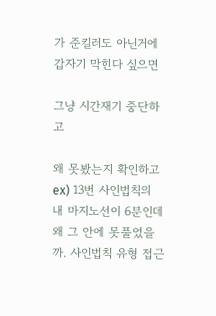가 준킬러도 아닌거에 갑자기 막힌다 싶으면

그냥 시간재기 중단하고

왜 못봤는지 확인하고
ex) 13번 사인법칙의 내 마지노선이 6분인데
왜 그 안에 못풀었을까. 사인법칙 유형 접근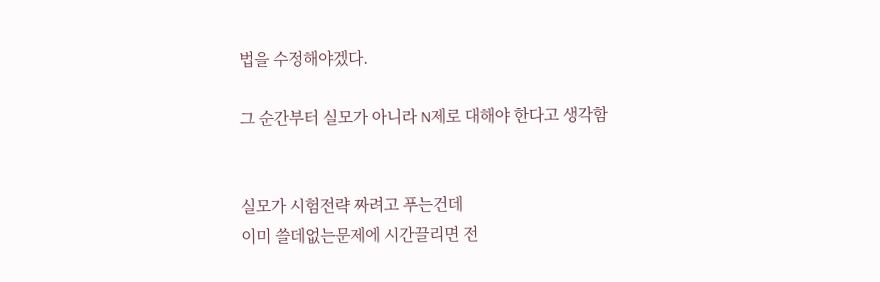법을 수정해야겠다.

그 순간부터 실모가 아니라 N제로 대해야 한다고 생각함


실모가 시험전략 짜려고 푸는건데
이미 쓸데없는문제에 시간끌리면 전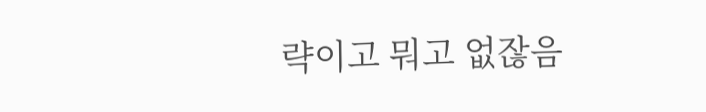략이고 뭐고 없잖음